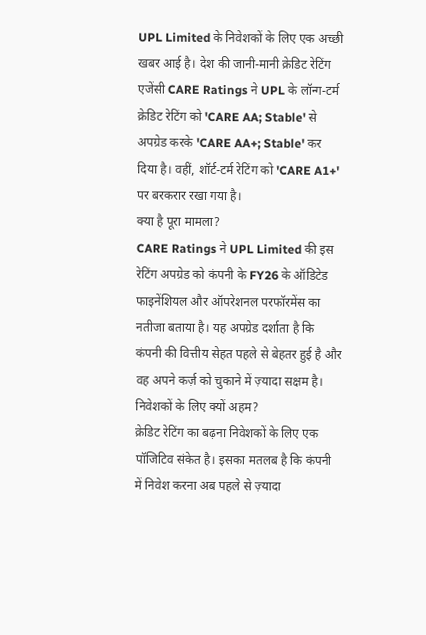UPL Limited के निवेशकों के लिए एक अच्छी खबर आई है। देश की जानी-मानी क्रेडिट रेटिंग एजेंसी CARE Ratings ने UPL के लॉन्ग-टर्म क्रेडिट रेटिंग को 'CARE AA; Stable' से अपग्रेड करके 'CARE AA+; Stable' कर दिया है। वहीं, शॉर्ट-टर्म रेटिंग को 'CARE A1+' पर बरकरार रखा गया है।
क्या है पूरा मामला?
CARE Ratings ने UPL Limited की इस रेटिंग अपग्रेड को कंपनी के FY26 के ऑडिटेड फाइनेंशियल और ऑपरेशनल परफॉरमेंस का नतीजा बताया है। यह अपग्रेड दर्शाता है कि कंपनी की वित्तीय सेहत पहले से बेहतर हुई है और वह अपने कर्ज़ को चुकाने में ज़्यादा सक्षम है।
निवेशकों के लिए क्यों अहम?
क्रेडिट रेटिंग का बढ़ना निवेशकों के लिए एक पॉजिटिव संकेत है। इसका मतलब है कि कंपनी में निवेश करना अब पहले से ज़्यादा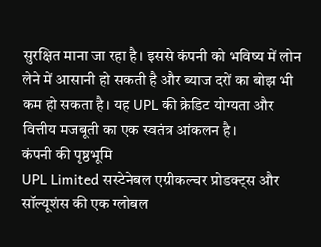सुरक्षित माना जा रहा है। इससे कंपनी को भविष्य में लोन लेने में आसानी हो सकती है और ब्याज दरों का बोझ भी कम हो सकता है। यह UPL की क्रेडिट योग्यता और वित्तीय मजबूती का एक स्वतंत्र आंकलन है।
कंपनी की पृष्ठभूमि
UPL Limited सस्टेनेबल एग्रीकल्चर प्रोडक्ट्स और सॉल्यूशंस की एक ग्लोबल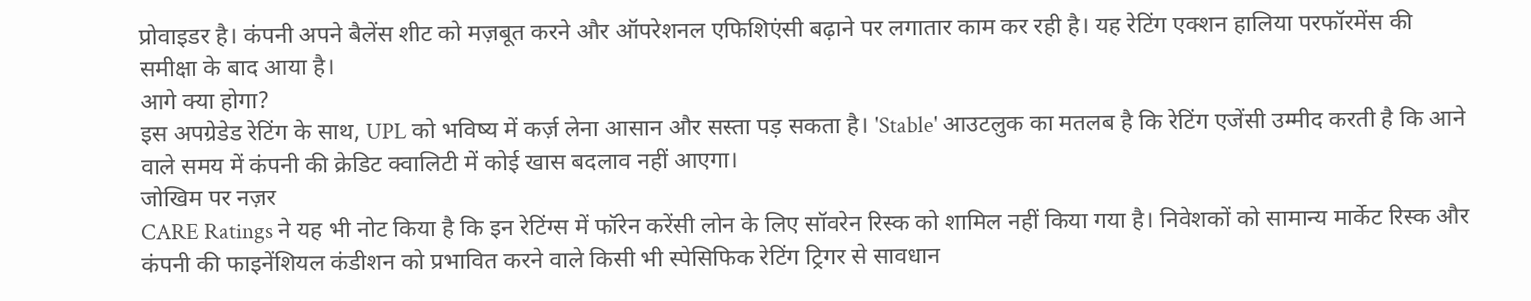प्रोवाइडर है। कंपनी अपने बैलेंस शीट को मज़बूत करने और ऑपरेशनल एफिशिएंसी बढ़ाने पर लगातार काम कर रही है। यह रेटिंग एक्शन हालिया परफॉरमेंस की समीक्षा के बाद आया है।
आगे क्या होगा?
इस अपग्रेडेड रेटिंग के साथ, UPL को भविष्य में कर्ज़ लेना आसान और सस्ता पड़ सकता है। 'Stable' आउटलुक का मतलब है कि रेटिंग एजेंसी उम्मीद करती है कि आने वाले समय में कंपनी की क्रेडिट क्वालिटी में कोई खास बदलाव नहीं आएगा।
जोखिम पर नज़र
CARE Ratings ने यह भी नोट किया है कि इन रेटिंग्स में फॉरेन करेंसी लोन के लिए सॉवरेन रिस्क को शामिल नहीं किया गया है। निवेशकों को सामान्य मार्केट रिस्क और कंपनी की फाइनेंशियल कंडीशन को प्रभावित करने वाले किसी भी स्पेसिफिक रेटिंग ट्रिगर से सावधान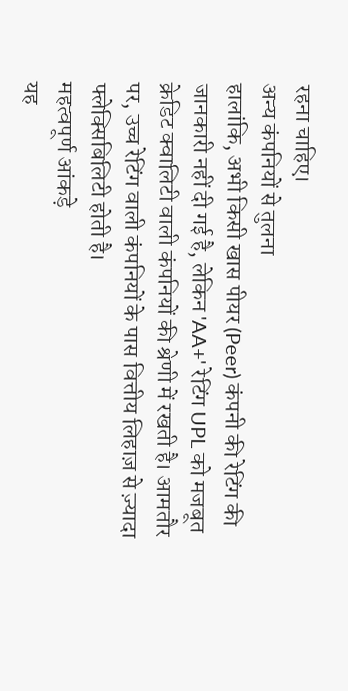रहना चाहिए।
अन्य कंपनियों से तुलना
हालांकि, अभी किसी खास पीयर (Peer) कंपनी की रेटिंग की जानकारी नहीं दी गई है, लेकिन 'AA+' रेटिंग UPL को मजबूत क्रेडिट क्वालिटी वाली कंपनियों की श्रेणी में रखती है। आमतौर पर, उच्च रेटिंग वाली कंपनियों के पास वित्तीय लिहाज़ से ज़्यादा फ्लेक्सिबिलिटी होती है।
महत्वपूर्ण आंकड़े
यह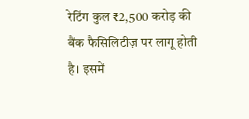रेटिंग कुल ₹2,500 करोड़ की बैंक फैसिलिटीज़ पर लागू होती है। इसमें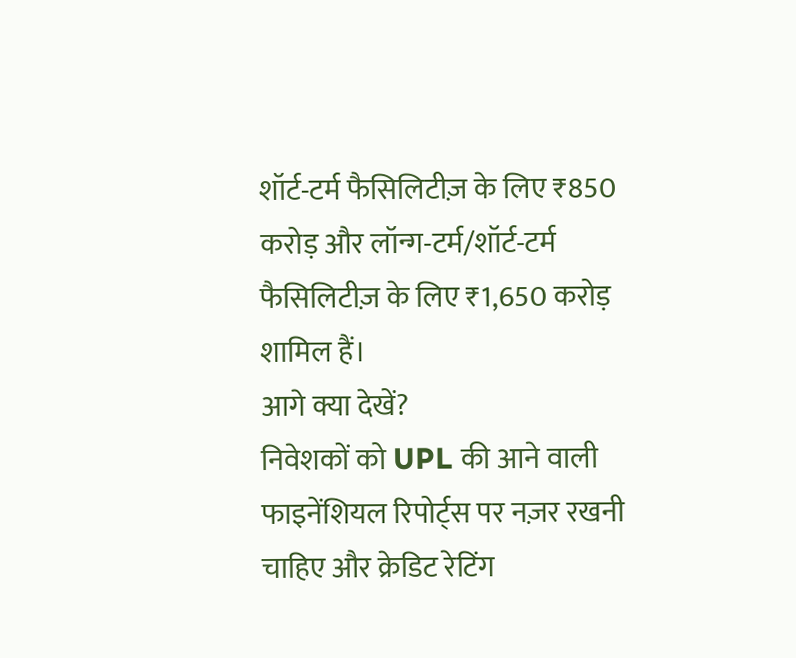शॉर्ट-टर्म फैसिलिटीज़ के लिए ₹850 करोड़ और लॉन्ग-टर्म/शॉर्ट-टर्म फैसिलिटीज़ के लिए ₹1,650 करोड़ शामिल हैं।
आगे क्या देखें?
निवेशकों को UPL की आने वाली फाइनेंशियल रिपोर्ट्स पर नज़र रखनी चाहिए और क्रेडिट रेटिंग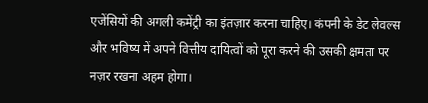एजेंसियों की अगली कमेंट्री का इंतज़ार करना चाहिए। कंपनी के डेट लेवल्स और भविष्य में अपने वित्तीय दायित्वों को पूरा करने की उसकी क्षमता पर नज़र रखना अहम होगा।